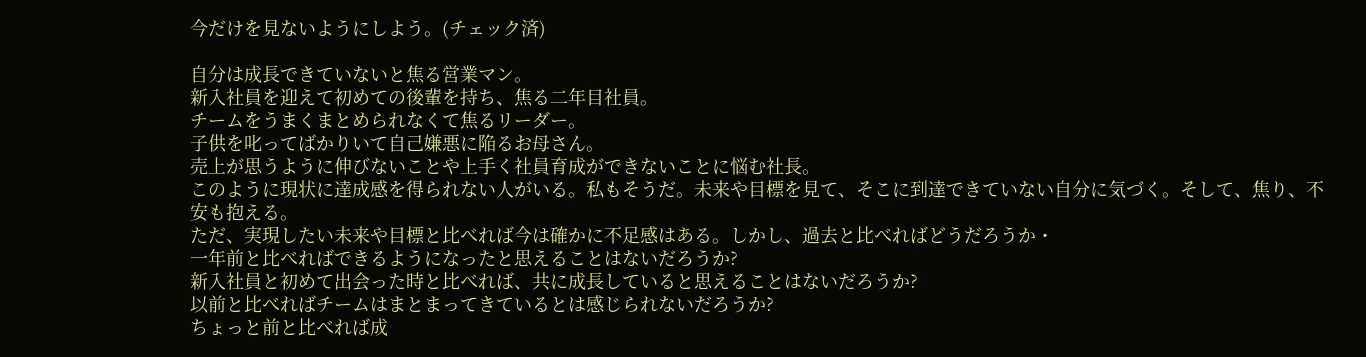今だけを見ないようにしよう。(チェック済)

自分は成長できていないと焦る営業マン。
新入社員を迎えて初めての後輩を持ち、焦る二年目社員。
チームをうまくまとめられなくて焦るリーダー。
子供を叱ってばかりいて自己嫌悪に陥るお母さん。
売上が思うように伸びないことや上手く社員育成ができないことに悩む社長。
このように現状に達成感を得られない人がいる。私もそうだ。未来や目標を見て、そこに到達できていない自分に気づく。そして、焦り、不安も抱える。
ただ、実現したい未来や目標と比べれば今は確かに不足感はある。しかし、過去と比べればどうだろうか・
一年前と比べればできるようになったと思えることはないだろうか?
新入社員と初めて出会った時と比べれば、共に成長していると思えることはないだろうか?
以前と比べればチームはまとまってきているとは感じられないだろうか?
ちょっと前と比べれば成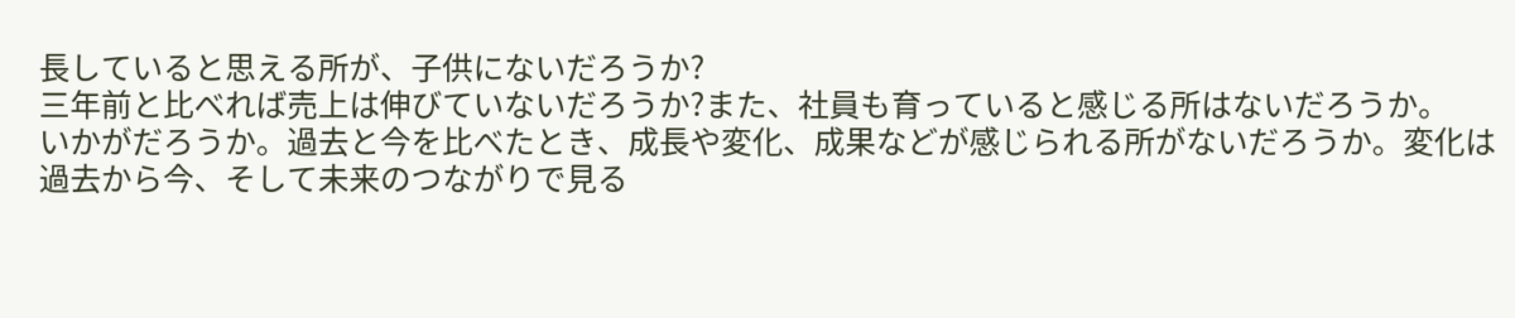長していると思える所が、子供にないだろうか?
三年前と比べれば売上は伸びていないだろうか?また、社員も育っていると感じる所はないだろうか。
いかがだろうか。過去と今を比べたとき、成長や変化、成果などが感じられる所がないだろうか。変化は過去から今、そして未来のつながりで見る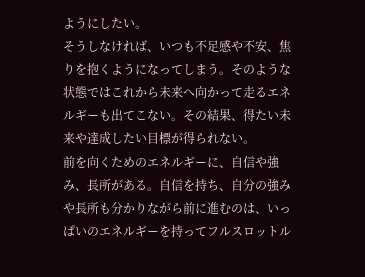ようにしたい。
そうしなければ、いつも不足感や不安、焦りを抱くようになってしまう。そのような状態ではこれから未来へ向かって走るエネルギーも出てこない。その結果、得たい未来や達成したい目標が得られない。
前を向くためのエネルギーに、自信や強み、長所がある。自信を持ち、自分の強みや長所も分かりながら前に進むのは、いっぱいのエネルギーを持ってフルスロットル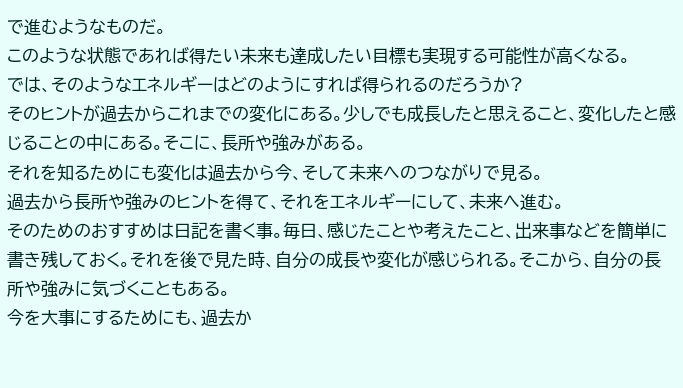で進むようなものだ。
このような状態であれば得たい未来も達成したい目標も実現する可能性が高くなる。
では、そのようなエネルギーはどのようにすれば得られるのだろうか?
そのヒントが過去からこれまでの変化にある。少しでも成長したと思えること、変化したと感じることの中にある。そこに、長所や強みがある。
それを知るためにも変化は過去から今、そして未来へのつながりで見る。
過去から長所や強みのヒントを得て、それをエネルギーにして、未来へ進む。
そのためのおすすめは日記を書く事。毎日、感じたことや考えたこと、出来事などを簡単に書き残しておく。それを後で見た時、自分の成長や変化が感じられる。そこから、自分の長所や強みに気づくこともある。
今を大事にするためにも、過去か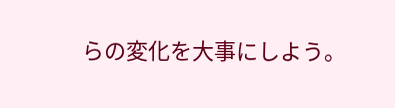らの変化を大事にしよう。